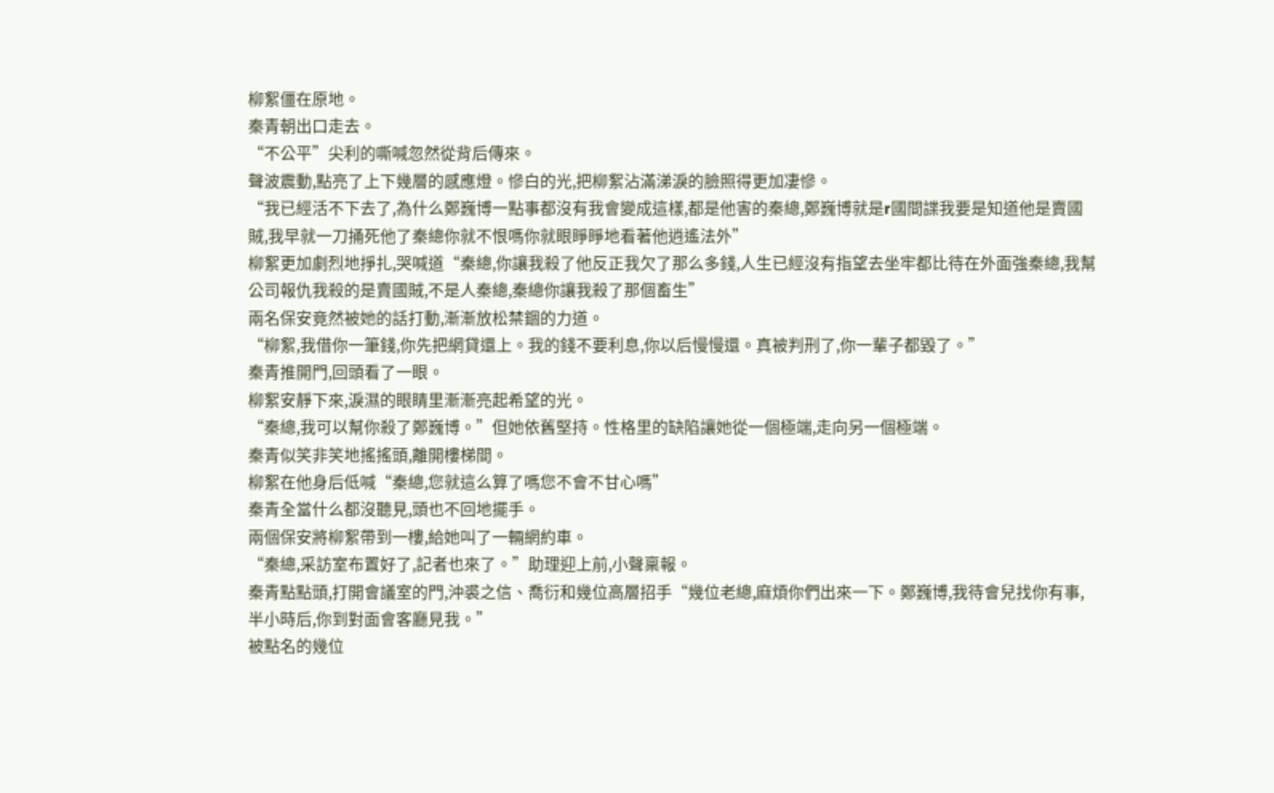柳絮僵在原地。
秦青朝出口走去。
“不公平”尖利的嘶喊忽然從背后傳來。
聲波震動,點亮了上下幾層的感應燈。慘白的光,把柳絮沾滿涕淚的臉照得更加凄慘。
“我已經活不下去了,為什么鄭巍博一點事都沒有我會變成這樣,都是他害的秦總,鄭巍博就是r國間諜我要是知道他是賣國賊,我早就一刀捅死他了秦總你就不恨嗎你就眼睜睜地看著他逍遙法外”
柳絮更加劇烈地掙扎,哭喊道“秦總,你讓我殺了他反正我欠了那么多錢,人生已經沒有指望去坐牢都比待在外面強秦總,我幫公司報仇我殺的是賣國賊,不是人秦總,秦總你讓我殺了那個畜生”
兩名保安竟然被她的話打動,漸漸放松禁錮的力道。
“柳絮,我借你一筆錢,你先把網貸還上。我的錢不要利息,你以后慢慢還。真被判刑了,你一輩子都毀了。”
秦青推開門,回頭看了一眼。
柳絮安靜下來,淚濕的眼睛里漸漸亮起希望的光。
“秦總,我可以幫你殺了鄭巍博。”但她依舊堅持。性格里的缺陷讓她從一個極端,走向另一個極端。
秦青似笑非笑地搖搖頭,離開樓梯間。
柳絮在他身后低喊“秦總,您就這么算了嗎您不會不甘心嗎”
秦青全當什么都沒聽見,頭也不回地擺手。
兩個保安將柳絮帶到一樓,給她叫了一輛網約車。
“秦總,采訪室布置好了,記者也來了。”助理迎上前,小聲稟報。
秦青點點頭,打開會議室的門,沖裘之信、喬衍和幾位高層招手“幾位老總,麻煩你們出來一下。鄭巍博,我待會兒找你有事,半小時后,你到對面會客廳見我。”
被點名的幾位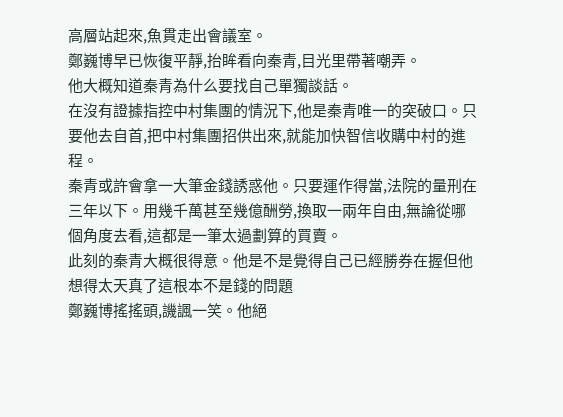高層站起來,魚貫走出會議室。
鄭巍博早已恢復平靜,抬眸看向秦青,目光里帶著嘲弄。
他大概知道秦青為什么要找自己單獨談話。
在沒有證據指控中村集團的情況下,他是秦青唯一的突破口。只要他去自首,把中村集團招供出來,就能加快智信收購中村的進程。
秦青或許會拿一大筆金錢誘惑他。只要運作得當,法院的量刑在三年以下。用幾千萬甚至幾億酬勞,換取一兩年自由,無論從哪個角度去看,這都是一筆太過劃算的買賣。
此刻的秦青大概很得意。他是不是覺得自己已經勝券在握但他想得太天真了這根本不是錢的問題
鄭巍博搖搖頭,譏諷一笑。他絕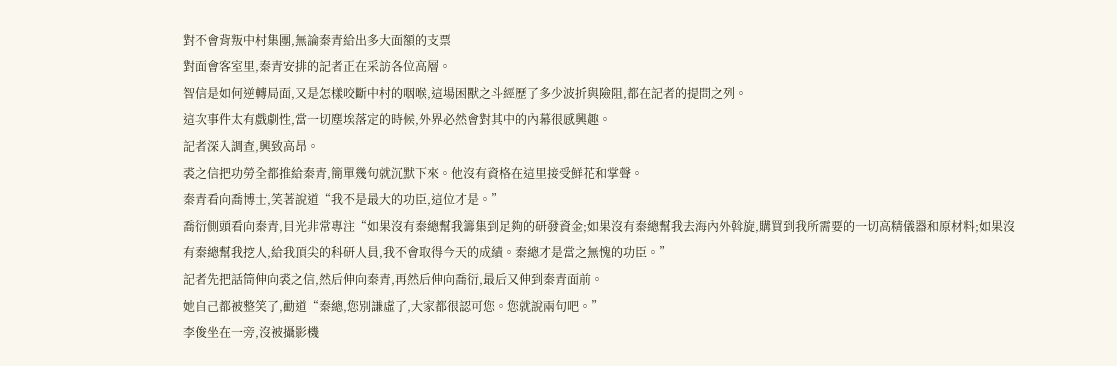對不會背叛中村集團,無論秦青給出多大面額的支票
對面會客室里,秦青安排的記者正在采訪各位高層。
智信是如何逆轉局面,又是怎樣咬斷中村的咽喉,這場困獸之斗經歷了多少波折與險阻,都在記者的提問之列。
這次事件太有戲劇性,當一切塵埃落定的時候,外界必然會對其中的內幕很感興趣。
記者深入調查,興致高昂。
裘之信把功勞全都推給秦青,簡單幾句就沉默下來。他沒有資格在這里接受鮮花和掌聲。
秦青看向喬博士,笑著說道“我不是最大的功臣,這位才是。”
喬衍側頭看向秦青,目光非常專注“如果沒有秦總幫我籌集到足夠的研發資金;如果沒有秦總幫我去海內外斡旋,購買到我所需要的一切高精儀器和原材料;如果沒有秦總幫我挖人,給我頂尖的科研人員,我不會取得今天的成績。秦總才是當之無愧的功臣。”
記者先把話筒伸向裘之信,然后伸向秦青,再然后伸向喬衍,最后又伸到秦青面前。
她自己都被整笑了,勸道“秦總,您別謙虛了,大家都很認可您。您就說兩句吧。”
李俊坐在一旁,沒被攝影機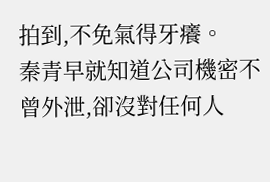拍到,不免氣得牙癢。
秦青早就知道公司機密不曾外泄,卻沒對任何人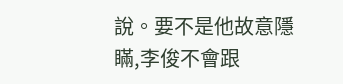說。要不是他故意隱瞞,李俊不會跟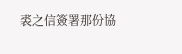裘之信簽署那份協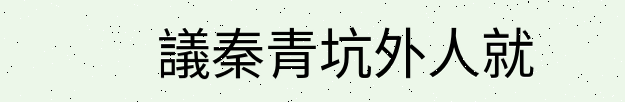議秦青坑外人就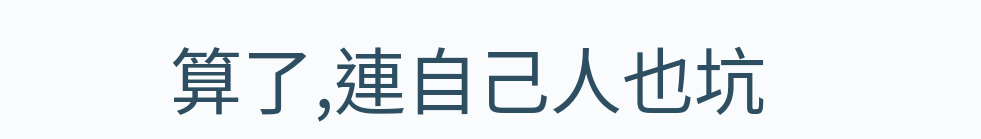算了,連自己人也坑